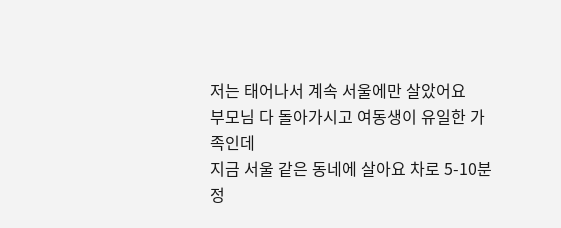저는 태어나서 계속 서울에만 살았어요
부모님 다 돌아가시고 여동생이 유일한 가족인데
지금 서울 같은 동네에 살아요 차로 5-10분정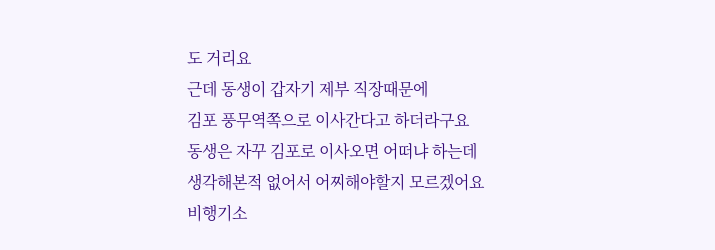도 거리요
근데 동생이 갑자기 제부 직장때문에
김포 풍무역쪽으로 이사간다고 하더라구요
동생은 자꾸 김포로 이사오면 어떠냐 하는데
생각해본적 없어서 어찌해야할지 모르겠어요
비행기소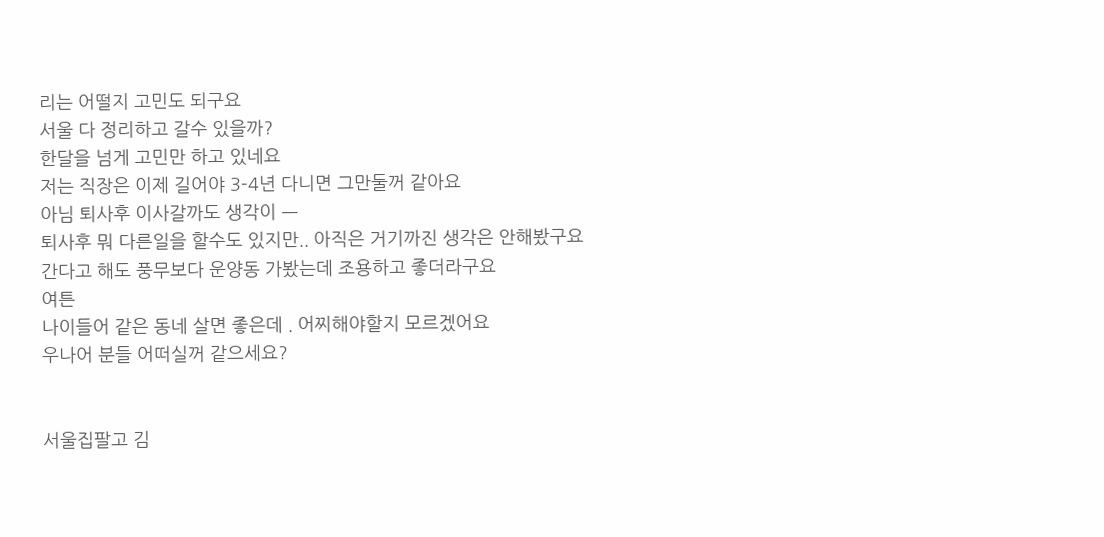리는 어떨지 고민도 되구요
서울 다 정리하고 갈수 있을까?
한달을 넘게 고민만 하고 있네요
저는 직장은 이제 길어야 3-4년 다니면 그만둘꺼 같아요
아님 퇴사후 이사갈까도 생각이 ㅡ
퇴사후 뭐 다른일을 할수도 있지만.. 아직은 거기까진 생각은 안해봤구요
간다고 해도 풍무보다 운양동 가봤는데 조용하고 좋더라구요
여튼
나이들어 같은 동네 살면 좋은데 . 어찌해야할지 모르겠어요
우나어 분들 어떠실꺼 같으세요?


서울집팔고 김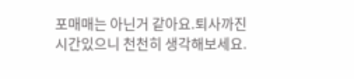포매매는 아닌거 같아요.퇴사까진 시간있으니 천천히 생각해보세요.